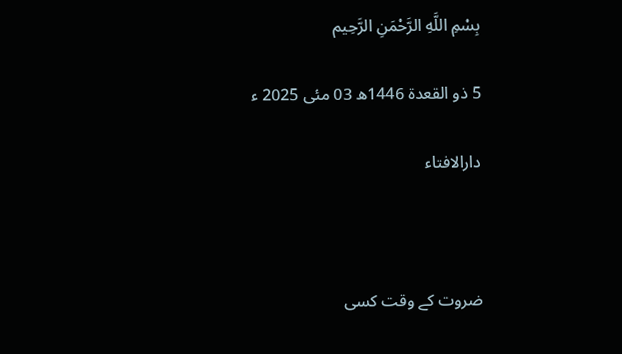بِسْمِ اللَّهِ الرَّحْمَنِ الرَّحِيم

5 ذو القعدة 1446ھ 03 مئی 2025 ء

دارالافتاء



ضروت کے وقت کسی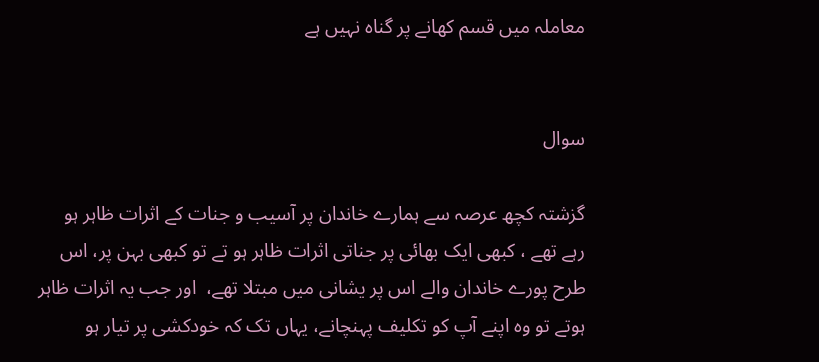معاملہ میں قسم کھانے پر گناه نہیں ہے


سوال

گزشتہ کچھ عرصہ سے ہمارے خاندان پر آسیب و جنات کے اثرات ظاہر ہو رہے تھے ، کبھی ایک بھائی پر جناتی اثرات ظاہر ہو تے تو کبھی بہن پر، اس طرح پورے خاندان والے اس پر یشانی میں مبتلا تھے،  اور جب یہ اثرات ظاہر ہوتے تو وہ اپنے آپ کو تکلیف پہنچانے، یہاں تک کہ خودکشی پر تیار ہو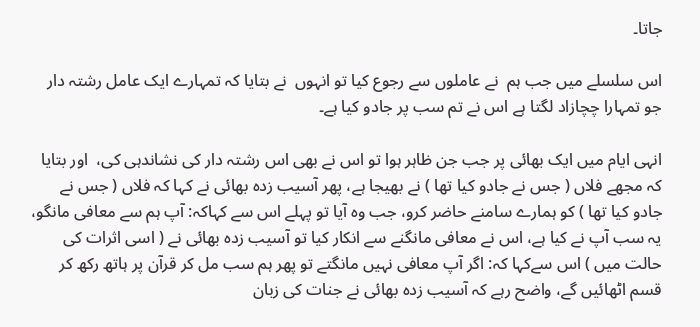جاتا۔

اس سلسلے میں جب ہم  نے عاملوں سے رجوع کیا تو انہوں  نے بتایا کہ تمہارے ایک عامل رشتہ دار جو تمہارا چچازاد لگتا ہے اس نے تم سب پر جادو کیا ہے۔

انہی ایام میں ایک بھائی پر جب جن ظاہر ہوا تو اس نے بھی اس رشتہ دار کی نشاندہی کی،  اور بتایا کہ مجھے فلاں ( جس نے جادو کیا تھا ) نے بھیجا ہے، پھر آسیب زدہ بھائی نے کہا کہ فلاں ( جس نے جادو کیا تھا ) کو ہمارے سامنے حاضر کرو، جب وہ آیا تو پہلے اس سے کہاکہ: آپ ہم سے معافی مانگو، یہ سب آپ نے کیا ہے، اس نے معافی مانگنے سے انکار کیا تو آسیب زدہ بھائی نے ( اسی اثرات کی حالت میں ) اس سےکہا کہ: اگر آپ معافی نہیں مانگتے تو پھر ہم سب مل کر قرآن پر ہاتھ رکھ کر قسم اٹھائیں گے، واضح رہے کہ آسیب زدہ بھائی نے جنات کی زبان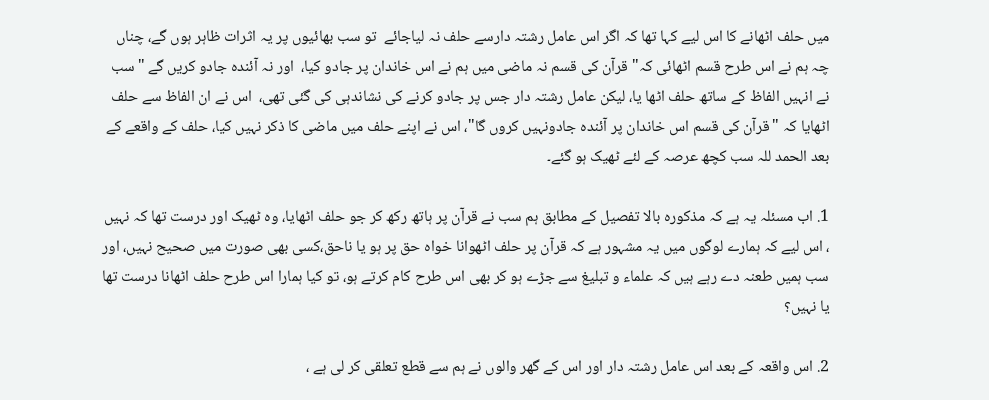میں حلف اٹھانے کا اس لیے کہا تھا کہ اگر اس عامل رشتہ دارسے حلف نہ لیاجائے  تو سب بھائیوں پر یہ اثرات ظاہر ہوں گے، چناں چہ ہم نے اس طرح قسم اٹھائی کہ" قرآن کی قسم نہ ماضی میں ہم نے اس خاندان پر جادو کیا،  اور نہ آئندہ جادو کریں گے "سب نے انہیں الفاظ کے ساتھ حلف اٹھا یا، لیکن عامل رشتہ دار جس پر جادو کرنے کی نشاندہی کی گئی تھی،  اس نے ان الفاظ سے حلف اٹھایا کہ "قرآن کی قسم اس خاندان پر آئندہ جادونہیں کروں گا"، اس نے اپنے حلف میں ماضی کا ذکر نہیں کیا، حلف کے واقعے کے بعد الحمد للہ سب کچھ عرصہ کے لئے ٹھیک ہو گئے۔

1. اب مسئلہ یہ ہے کہ مذکورہ بالا تفصیل کے مطابق ہم سب نے قرآن پر ہاتھ رکھ کر جو حلف اٹھایا، وہ ٹھیک اور درست تھا کہ نہیں ، اس لیے کہ ہمارے لوگوں میں یہ مشہور ہے کہ قرآن پر حلف اٹھوانا خواہ حق پر ہو یا ناحق،کسی بھی صورت میں صحیح نہیں، اور سب ہمیں طعنہ دے رہے ہیں کہ علماء و تبلیغ سے جڑے ہو کر بھی اس طرح کام کرتے ہو، تو کیا ہمارا اس طرح حلف اٹھانا درست تھا یا نہیں؟

2. اس واقعہ کے بعد اس عامل رشتہ دار اور اس کے گھر والوں نے ہم سے قطع تعلقی کر لی ہے ،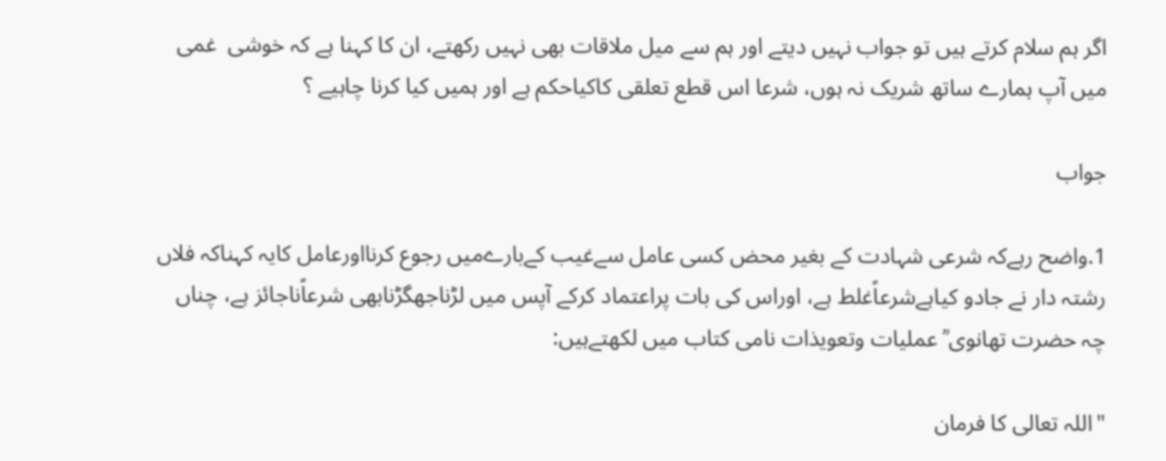اگر ہم سلام کرتے ہیں تو جواب نہیں دیتے اور ہم سے میل ملاقات بھی نہیں رکھتے، ان کا کہنا ہے کہ خوشی  غمی میں آپ ہمارے ساتھ شریک نہ ہوں، شرعا اس قطع تعلقی کاکیاحکم ہے اور ہمیں کیا کرنا چاہیے ؟

جواب

1.واضح رہےکہ شرعی شہادت کے بغیر محض کسی عامل سےغیب کےبارےمیں رجوع کرنااورعامل کایہ کہناکہ فلاں رشتہ دار نے جادو کیاہےشرعاًغلط ہے، اوراس کی بات پراعتماد کرکے آپس میں لڑناجھگڑنابھی شرعاًناجائز ہے، چناں چہ حضرت تھانوی ؒ عملیات وتعویذات نامی کتاب میں لکھتےہیں:

"اللہ تعالی کا فرمان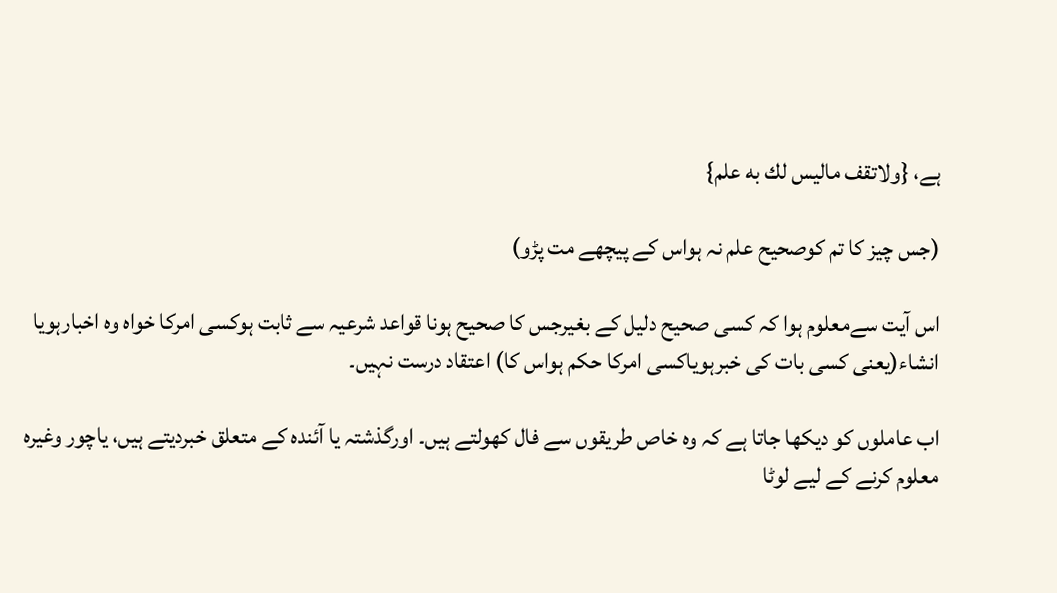ہے، {ولاتقف مالیس لك به علم}

(جس چیز کا تم کوصحیح علم نہ ہواس کے پیچھے مت پڑو)

اس آیت سےمعلوم ہوا کہ کسی صحیح دلیل کے بغیرجس کا صحیح ہونا قواعد شرعیہ سے ثابت ہوکسی امرکا خواہ وہ اخبارہویا انشاء(یعنی کسی بات کی خبرہویاکسی امرکا حکم ہواس کا) اعتقاد درست نہیں۔

اب عاملوں کو دیکھا جاتا ہے کہ وہ خاص طریقوں سے فال کھولتے ہیں۔ اورگذشتہ یا آئندہ کے متعلق خبردیتے ہیں، یاچور وغیرہ معلوم کرنے کے لیے لوٹا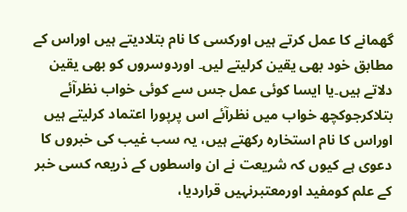گھمانے کا عمل کرتے ہیں اورکسی کا نام بتلادیتے ہیں اوراس کے مطابق خود بھی یقین کرلیتے لیں۔ اوردوسروں کو بھی یقین دلاتے ہیں۔یا ایسا کوئی عمل جس سے کوئی خواب نظرآئے بتلاکرجوکچھ خواب میں نظرآئے اس پرپورا اعتماد کرلیتے ہیں اوراس کا نام استخارہ رکھتے ہیں، یہ سب غیب کی خبروں کا دعوی ہے کیوں کہ شریعت نے ان واسطوں کے ذریعہ کسی خبر کے علم کومفید اورمعتبرنہیں قراردیا،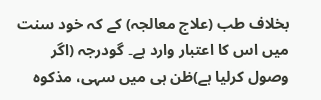بخلاف طب (علاج معالجہ) کے کہ خود سنت میں اس کا اعتبار وارد ہے۔ گودرجہ (اگر وصول کرلیا ہے)ظن ہی میں سہی، مذکوہ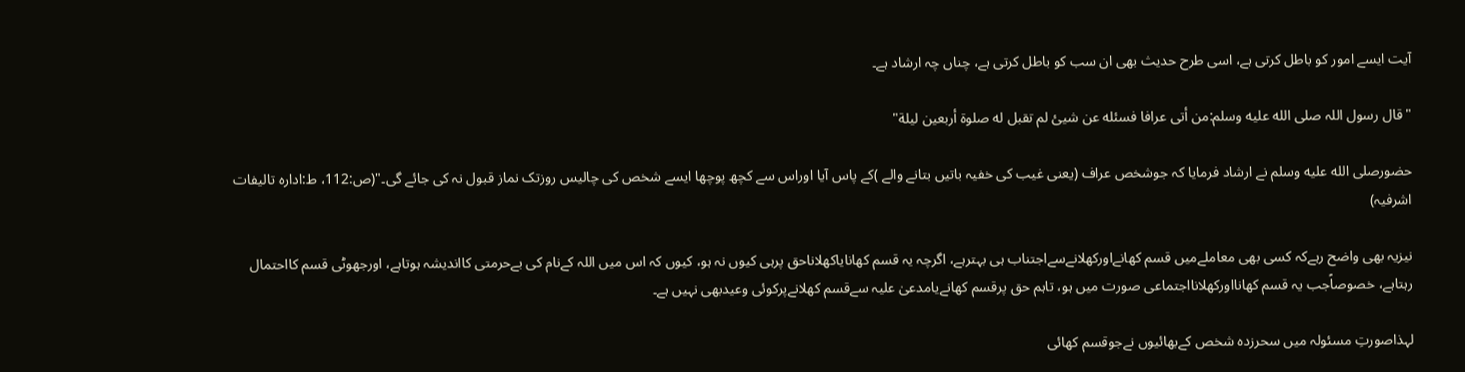آیت ایسے امور کو باطل کرتی ہے، اسی طرح حدیث بھی ان سب کو باطل کرتی ہے، چناں چہ ارشاد ہے۔

"قال رسول اللہ صلى الله عليه وسلم:من أتی عرافا فسئله عن شیئ لم تقبل له صلوة أربعین لیلة"

حضورصلى الله عليه وسلم نے ارشاد فرمایا کہ جوشخص عراف (یعنی غیب کی خفیہ باتیں بتانے والے )کے پاس آیا اوراس سے کچھ پوچھا ایسے شخص کی چالیس روزتک نماز قبول نہ کی جائے گی۔"(ص:112، ط:ادارہ تالیفات اشرفیہ)

نیزیہ بھی واضح رہےکہ کسی بھی معاملےمیں قسم کھانےاورکھلانےسےاجتناب ہی بہترہے، اگرچہ یہ قسم کھانایاکھلاناحق پرہی کیوں نہ ہو، کیوں کہ اس میں اللہ کےنام کی بےحرمتی کااندیشہ ہوتاہے، اورجھوٹی قسم کااحتمال رہتاہے، خصوصاًجب یہ قسم کھانااورکھلانااجتماعی صورت میں ہو، تاہم حق پرقسم کھانےیامدعیٰ علیہ سےقسم کھلانےپرکوئی وعیدبھی نہیں ہے۔

لہذاصورتِ مسئولہ میں سحرزدہ شخص کےبھائیوں نےجوقسم کھائی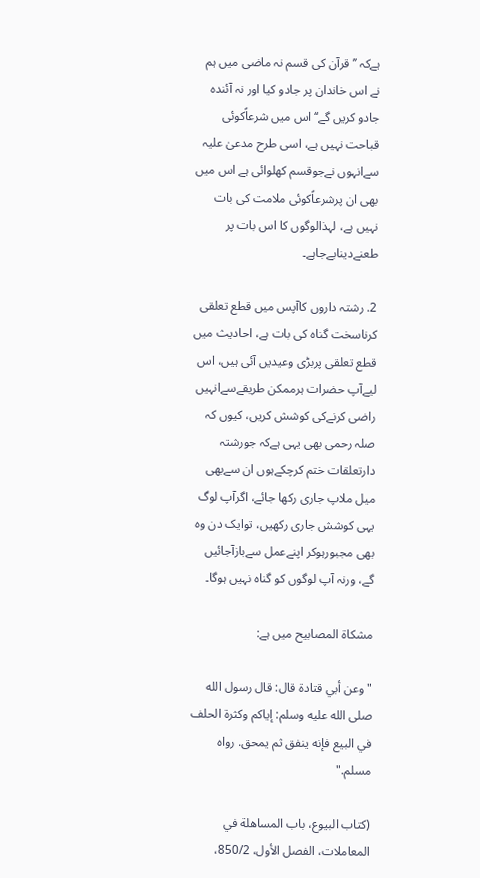ہےکہ ’’قرآن کی قسم نہ ماضی میں ہم نے اس خاندان پر جادو کیا اور نہ آئندہ جادو کریں گے‘‘ اس میں شرعاًکوئی قباحت نہیں ہے، اسی طرح مدعیٰ علیہ  سےانہوں نےجوقسم کھلوائی ہے اس میں بھی ان پرشرعاًکوئی ملامت کی بات نہیں ہے، لہذالوگوں کا اس بات پر طعنےدینابےجاہے۔

2. رشتہ داروں کاآپس میں قطع تعلقی کرناسخت گناہ کی بات ہے، احادیث میں قطع تعلقی پربڑی وعیدیں آئی ہیں، اس لیےآپ حضرات ہرممکن طریقےسےانہیں راضی کرنےکی کوشش کریں، کیوں کہ صلہ رحمی بھی یہی ہےکہ جورشتہ دارتعلقات ختم کرچکےہوں ان سےبھی میل ملاپ جاری رکھا جائے، اگرآپ لوگ یہی کوشش جاری رکھیں، توایک دن وہ بھی مجبورہوکر اپنےعمل سےبازآجائیں گے، ورنہ آپ لوگوں کو گناہ نہیں ہوگا۔

مشكاة المصابيح ميں ہے:

"وعن أبي قتادة قال: قال رسول الله صلى الله عليه وسلم: إياكم وكثرة الحلف في البيع فإنه ينفق ثم يمحق. رواه مسلم."

(كتاب البيوع، ‌‌باب المساهلة في المعاملات، الفصل الأول، 850/2،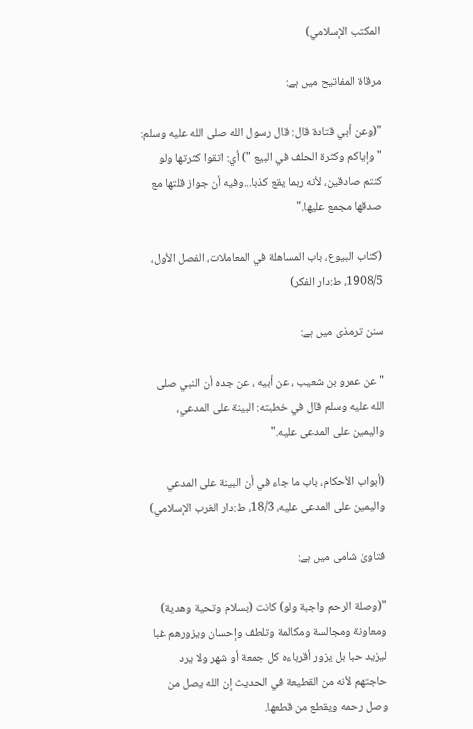المكتب الإسلامي)

مرقاۃ المفاتیح میں ہے:

"(وعن أبي قتادة قال: قال رسول الله صلى الله عليه وسلم: " وإياكم وكثرة الحلف في البيع ") أي: اتقوا كثرتها ولو كنتم صادقين، لأنه ربما يقع كذبا...وفيه أن جواز قلتها مع صدقها مجمع عليها."

(كتاب البيوع، ‌‌باب المساهلة في المعاملات، الفصل الأول، 1908/5، ط:دار الفکر)

سنن ترمذی میں ہے:

"عن عمرو بن شعيب ، عن أبيه ، عن جده أن النبي صلى الله عليه وسلم قال في خطبته: البينة ‌على ‌المدعي، واليمين على المدعى عليه."

(أبواب الأحكام، باب ما جاء في أن البينة على المدعي واليمين على المدعى عليه، 18/3، ط:دار الغرب الإسلامي)

فتاویٰ شامی میں ہے:

"(وصلة الرحم واجبة ولو) كانت (بسلام وتحية وهدية) ومعاونة ومجالسة ومكالمة وتلطف وإحسان ويزورهم غبا ليزيد حبا بل يزور أقرباءه كل جمعة أو شهر ولا يرد حاجتهم لأنه من القطيعة في الحديث إن الله يصل من وصل رحمه ويقطع من قطعها.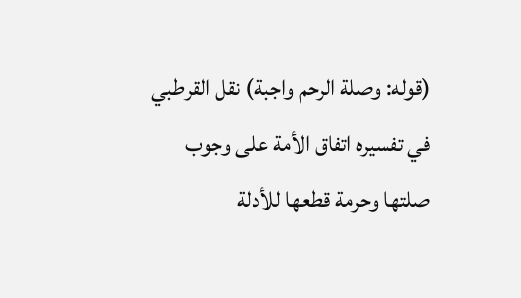(قوله: وصلة الرحم واجبة) نقل القرطبي في تفسيره اتفاق الأمة على وجوب صلتها وحرمة قطعها للأدلة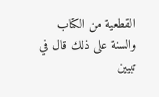القطعية من الكتاب والسنة على ذلك قال في تبيين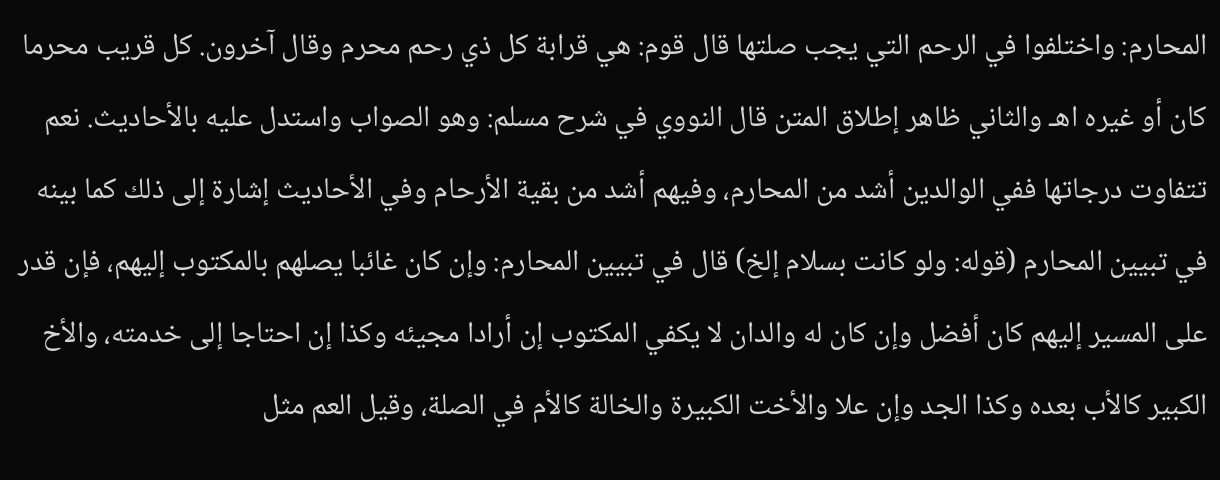المحارم: واختلفوا في الرحم التي يجب صلتها قال قوم: هي قرابة كل ذي رحم محرم وقال آخرون. كل قريب محرما كان أو غيره اهـ والثاني ظاهر إطلاق المتن قال النووي في شرح مسلم: وهو الصواب واستدل عليه بالأحاديث. نعم تتفاوت درجاتها ففي الوالدين أشد من المحارم، وفيهم أشد من بقية الأرحام وفي الأحاديث إشارة إلى ذلك كما بينه في تبيين المحارم (قوله: ولو كانت بسلام إلخ) قال في تبيين المحارم: وإن كان غائبا يصلهم بالمكتوب إليهم، فإن قدر على المسير إليهم كان أفضل وإن كان له والدان لا يكفي المكتوب إن أرادا مجيئه وكذا إن احتاجا إلى خدمته، والأخ الكبير كالأب بعده وكذا الجد وإن علا والأخت الكبيرة والخالة كالأم في الصلة، وقيل العم مثل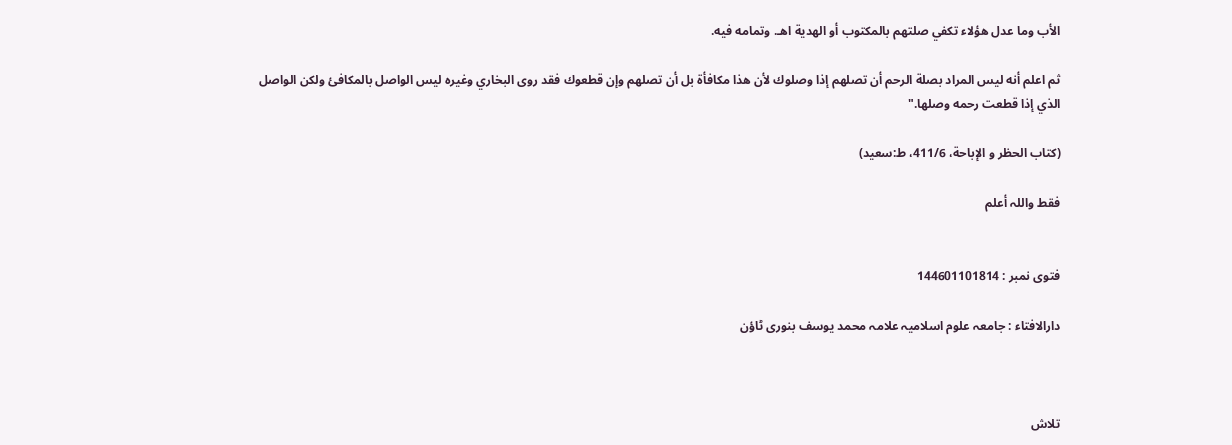الأب وما عدل هؤلاء تكفي صلتهم بالمكتوب أو الهدية اهـ. وتمامه فيه.

ثم اعلم أنه ليس المراد بصلة الرحم أن تصلهم إذا وصلوك لأن هذا مكافأة بل أن تصلهم وإن قطعوك فقد روى البخاري وغيره ليس الواصل بالمكافئ ولكن الواصل الذي إذا قطعت رحمه وصلها."

(کتاب الحظر و الإباحة، 411/6، ط:سعید)

فقط واللہ أعلم


فتوی نمبر : 144601101814

دارالافتاء : جامعہ علوم اسلامیہ علامہ محمد یوسف بنوری ٹاؤن



تلاش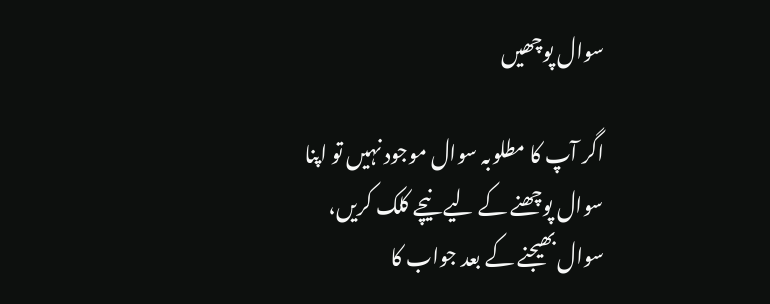سوال پوچھیں

اگر آپ کا مطلوبہ سوال موجود نہیں تو اپنا سوال پوچھنے کے لیے نیچے کلک کریں، سوال بھیجنے کے بعد جواب کا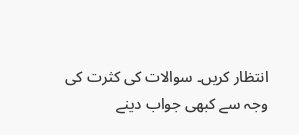انتظار کریں۔ سوالات کی کثرت کی وجہ سے کبھی جواب دینے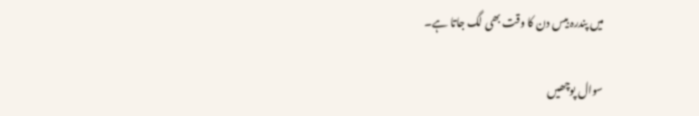میں پندرہ بیس دن کا وقت بھی لگ جاتا ہے۔

سوال پوچھیں